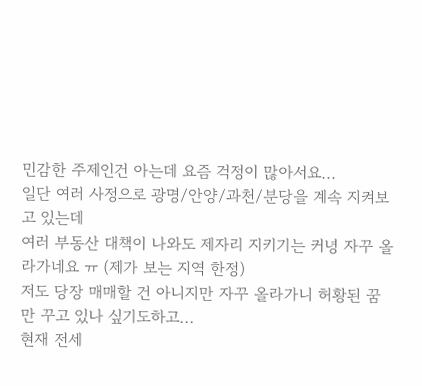민감한 주제인건 아는데 요즘 걱정이 많아서요...
일단 여러 사정으로 광명/안양/과천/분당을 계속 지켜보고 있는데
여러 부동산 대책이 나와도 제자리 지키기는 커녕 자꾸 올라가네요 ㅠ (제가 보는 지역 한정)
저도 당장 매매할 건 아니지만 자꾸 올라가니 허황된 꿈만 꾸고 있나 싶기도하고...
현재 전세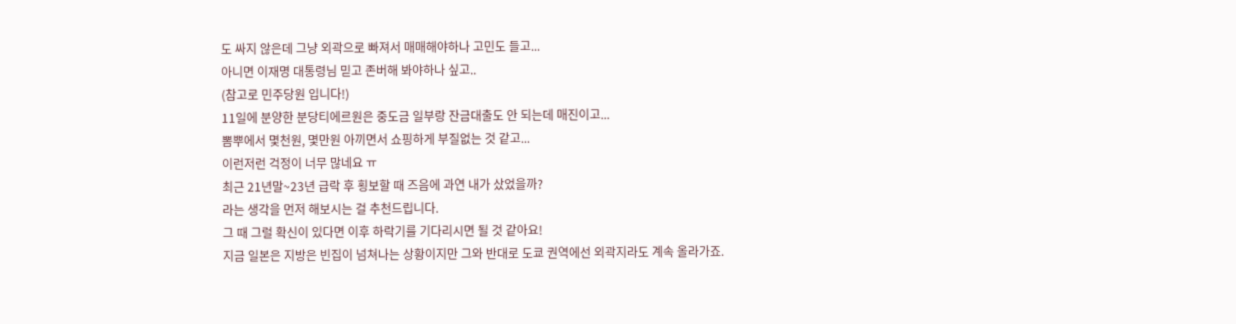도 싸지 않은데 그냥 외곽으로 빠져서 매매해야하나 고민도 들고...
아니면 이재명 대통령님 믿고 존버해 봐야하나 싶고..
(참고로 민주당원 입니다!)
11일에 분양한 분당티에르원은 중도금 일부랑 잔금대출도 안 되는데 매진이고...
뽐뿌에서 몇천원, 몇만원 아끼면서 쇼핑하게 부질없는 것 같고...
이런저런 걱정이 너무 많네요 ㅠ
최근 21년말~23년 급락 후 횡보할 때 즈음에 과연 내가 샀었을까?
라는 생각을 먼저 해보시는 걸 추천드립니다.
그 때 그럴 확신이 있다면 이후 하락기를 기다리시면 될 것 같아요!
지금 일본은 지방은 빈집이 넘쳐나는 상황이지만 그와 반대로 도쿄 권역에선 외곽지라도 계속 올라가죠.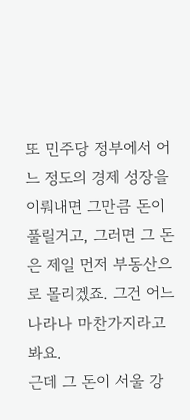또 민주당 정부에서 어느 정도의 경제 성장을 이뤄내면 그만큼 돈이 풀릴거고, 그러면 그 돈은 제일 먼저 부동산으로 몰리겠죠. 그건 어느 나라나 마찬가지라고 봐요.
근데 그 돈이 서울 강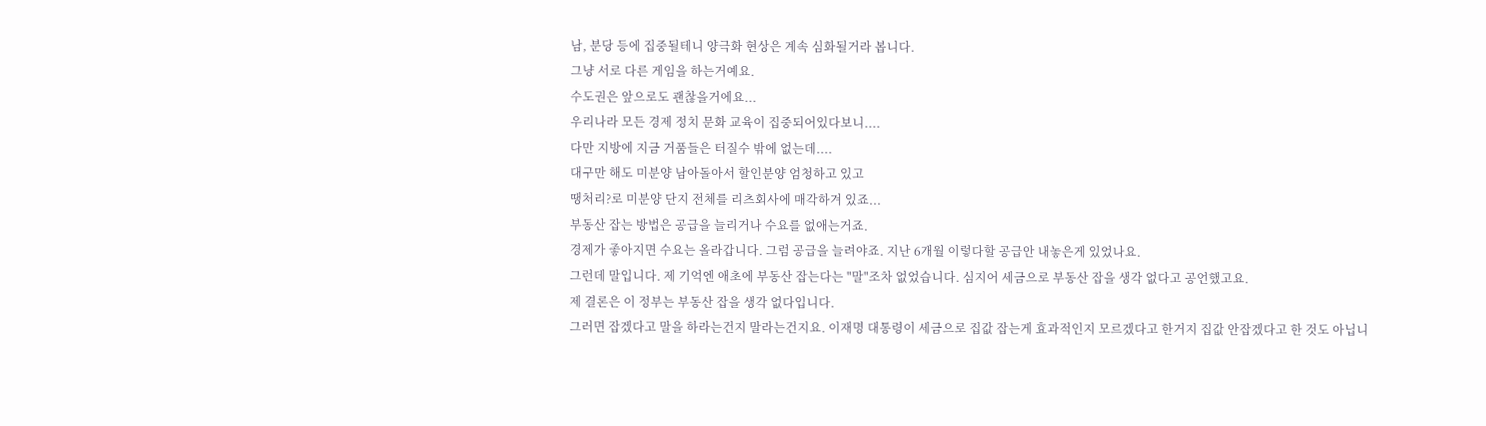남, 분당 등에 집중될테니 양극화 현상은 계속 심화될거라 봅니다.
그냥 서로 다른 게임을 하는거예요.
수도권은 앞으로도 괜찮을거에요...
우리나라 모든 경제 정치 문화 교육이 집중되어있다보니....
다만 지방에 지금 거품들은 터질수 밖에 없는데....
대구만 해도 미분양 남아돌아서 할인분양 엄청하고 있고
땡처리?로 미분양 단지 전체를 리츠회사에 매각하겨 있죠...
부동산 잡는 방법은 공급을 늘리거나 수요를 없애는거죠.
경제가 좋아지면 수요는 올라갑니다. 그럼 공급을 늘려야죠. 지난 6개월 이렇다할 공급안 내놓은게 있었나요.
그런데 말입니다. 제 기억엔 애초에 부동산 잡는다는 "말"조차 없었습니다. 심지어 세금으로 부동산 잡을 생각 없다고 공언했고요.
제 결론은 이 정부는 부동산 잡을 생각 없다입니다.
그러면 잡겠다고 말을 하라는건지 말라는건지요. 이재명 대통령이 세금으로 집값 잡는게 효과적인지 모르겠다고 한거지 집값 안잡겠다고 한 것도 아닙니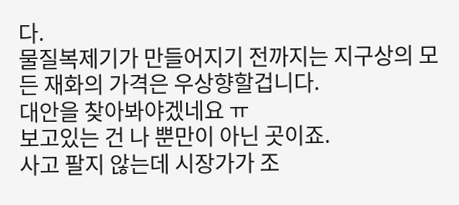다.
물질복제기가 만들어지기 전까지는 지구상의 모든 재화의 가격은 우상향할겁니다.
대안을 찾아봐야겠네요 ㅠ
보고있는 건 나 뿐만이 아닌 곳이죠.
사고 팔지 않는데 시장가가 조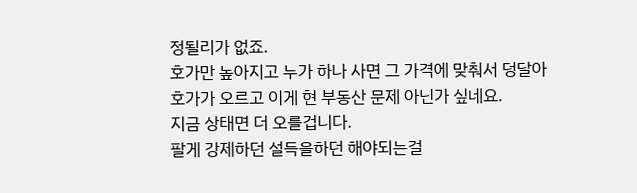정될리가 없죠.
호가만 높아지고 누가 하나 사면 그 가격에 맞춰서 덩달아 호가가 오르고 이게 현 부동산 문제 아닌가 싶네요.
지금 상태면 더 오를겁니다.
팔게 강제하던 설득을하던 해야되는걸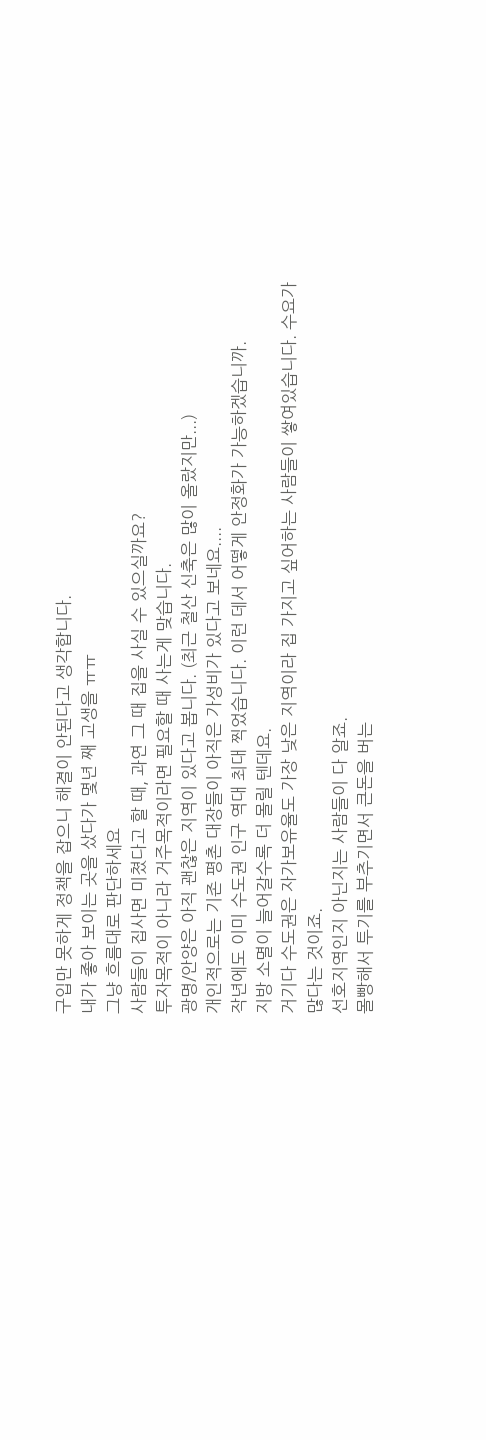구입만 못하게 정책을 잡으니 해결이 안된다고 생각합니다.
내가 좋아 보이는 곳을 샀다가 몇년 째 고생을 ㅠㅠ
그냥 흐름대로 판단하세요
사람들이 집사면 미쳤다고 할 때, 과연 그 때 집을 사실 수 있으실까요?
투자목적이 아니라 거주목적이라면 필요할 때 사는게 맞습니다.
광명/안양은 아직 괜찮은 지역이 있다고 봅니다. (최근 철산 신축은 많이 올랐지만...)
개인적으로는 기존 평촌 대장들이 아직은 가성비가 있다고 보네요....
작년에도 이미 수도권 인구 역대 최대 찍었습니다. 이런 데서 어떻게 안정화가 가능하겠습니까.
지방 소멸이 늘어갈수록 더 몰릴 텐데요.
거기다 수도권은 자가보유율도 가장 낮은 지역이라 집 가지고 싶어하는 사람들이 쌓여있습니다. 수요가 많다는 것이죠.
선호지역인지 아닌지는 사람들이 다 알죠.
몰빵해서 투기를 부추기면서 큰돈을 버는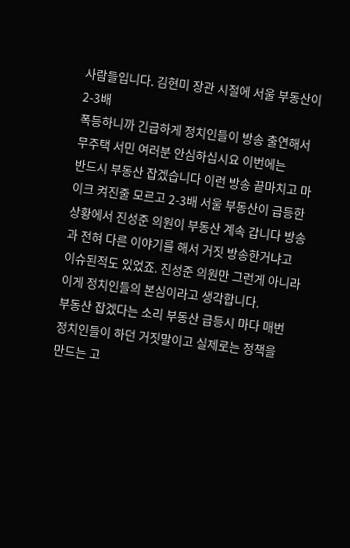사람들입니다. 김현미 장관 시절에 서울 부동산이 2-3배
폭등하니까 긴급하게 정치인들이 방송 출연해서 무주택 서민 여러분 안심하십시요 이번에는
반드시 부동산 잡겠습니다 이런 방송 끝마치고 마이크 켜진줄 모르고 2-3배 서울 부동산이 급등한
상황에서 진성준 의원이 부동산 계속 갑니다 방송과 전혀 다른 이야기를 해서 거짓 방송한거냐고
이슈된적도 있었죠. 진성준 의원만 그런게 아니라 이게 정치인들의 본심이라고 생각합니다.
부동산 잡겠다는 소리 부동산 급등시 마다 매번 정치인들이 하던 거짓말이고 실제로는 정책을
만드는 고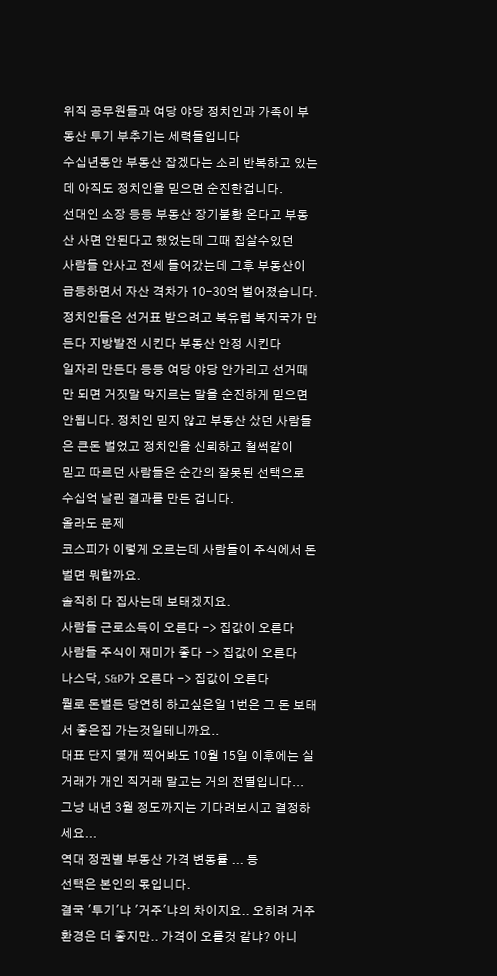위직 공무원들과 여당 야당 정치인과 가족이 부동산 투기 부추기는 세력들입니다
수십년동안 부동산 잡겠다는 소리 반복하고 있는데 아직도 정치인을 믿으면 순진한겁니다.
선대인 소장 등등 부동산 장기불황 온다고 부동산 사면 안된다고 했었는데 그때 집살수있던
사람들 안사고 전세 들어갔는데 그후 부동산이 급등하면서 자산 격차가 10-30억 벌어졌습니다.
정치인들은 선거표 받으려고 북유럽 복지국가 만든다 지방발전 시킨다 부동산 안정 시킨다
일자리 만든다 등등 여당 야당 안가리고 선거때만 되면 거짓말 막지르는 말을 순진하게 믿으면
안됩니다. 정치인 믿지 않고 부동산 샀던 사람들은 큰돈 벌었고 정치인을 신뢰하고 철썩같이
믿고 따르던 사람들은 순간의 잘못된 선택으로 수십억 날린 결과를 만든 겁니다.
올라도 문제
코스피가 이렇게 오르는데 사람들이 주식에서 돈벌면 뭐할까요.
솔직히 다 집사는데 보태겠지요.
사람들 근로소득이 오른다 -> 집값이 오른다
사람들 주식이 재미가 좋다 -> 집값이 오른다
나스닥, S&P가 오른다 -> 집값이 오른다
뭘로 돈벌든 당연히 하고싶은일 1번은 그 돈 보태서 좋은집 가는것일테니까요..
대표 단지 몇개 찍어봐도 10월 15일 이후에는 실거래가 개인 직거래 말고는 거의 전멸입니다...
그냥 내년 3월 정도까지는 기다려보시고 결정하세요...
역대 정권별 부동산 가격 변동률 ... 등
선택은 본인의 몫입니다.
결국 '투기'냐 '거주'냐의 차이지요.. 오히려 거주환경은 더 좋지만.. 가격이 오를것 같냐? 아니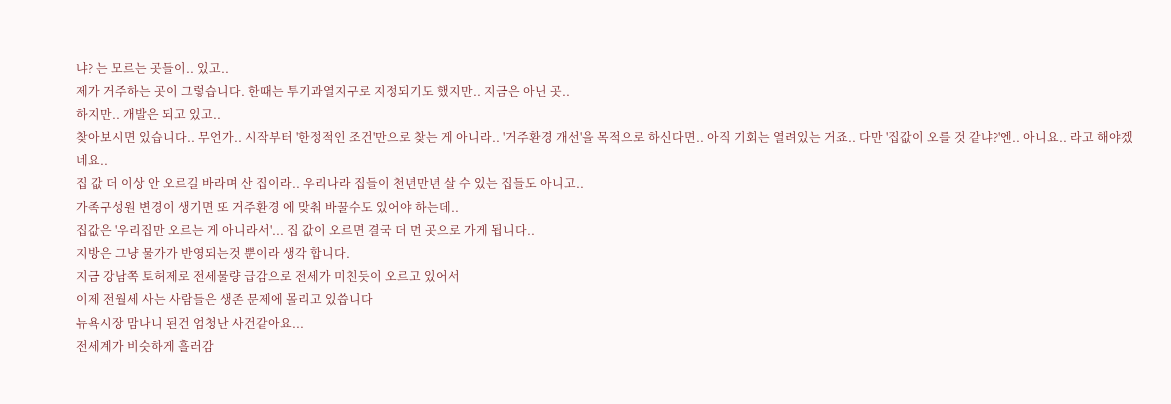냐? 는 모르는 곳들이.. 있고..
제가 거주하는 곳이 그렇습니다. 한때는 투기과열지구로 지정되기도 했지만.. 지금은 아닌 곳..
하지만.. 개발은 되고 있고..
찾아보시면 있습니다.. 무언가.. 시작부터 '한정적인 조건'만으로 찾는 게 아니라.. '거주환경 개선'을 목적으로 하신다면.. 아직 기회는 열려있는 거죠.. 다만 '집값이 오를 것 같냐?'엔.. 아니요.. 라고 해야겠네요..
집 값 더 이상 안 오르길 바라며 산 집이라.. 우리나라 집들이 천년만년 살 수 있는 집들도 아니고..
가족구성원 변경이 생기면 또 거주환경 에 맞춰 바꿀수도 있어야 하는데..
집값은 '우리집만 오르는 게 아니라서'... 집 값이 오르면 결국 더 먼 곳으로 가게 됩니다..
지방은 그냥 물가가 반영되는것 뿐이라 생각 합니다.
지금 강남쪽 토허제로 전세물량 급감으로 전세가 미친듯이 오르고 있어서
이제 전월세 사는 사람들은 생존 문제에 몰리고 있씁니다
뉴욕시장 맘나니 된건 엄청난 사건같아요...
전세계가 비슷하게 흘러감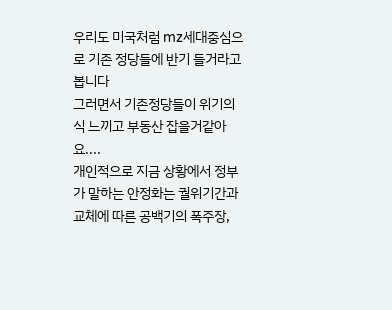우리도 미국처럼 mz세대중심으로 기존 정당들에 반기 들거라고 봅니다
그러면서 기존정당들이 위기의식 느끼고 부동산 잡을거같아요....
개인적으로 지금 상황에서 정부가 말하는 안정화는 궐위기간과 교체에 따른 공백기의 폭주장,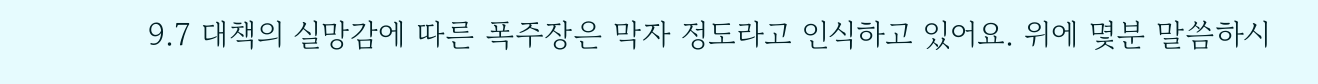9.7 대책의 실망감에 따른 폭주장은 막자 정도라고 인식하고 있어요. 위에 몇분 말씀하시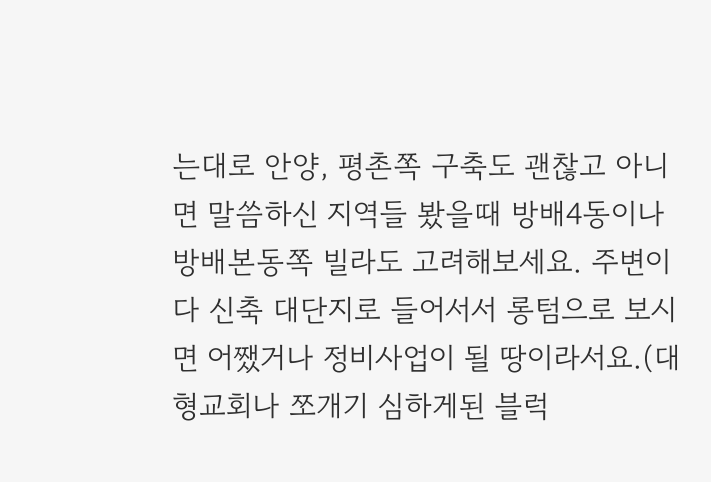는대로 안양, 평촌쪽 구축도 괜찮고 아니면 말씀하신 지역들 봤을때 방배4동이나 방배본동쪽 빌라도 고려해보세요. 주변이 다 신축 대단지로 들어서서 롱텀으로 보시면 어쨌거나 정비사업이 될 땅이라서요.(대형교회나 쪼개기 심하게된 블럭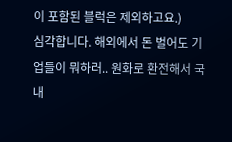이 포함된 블럭은 제외하고요.)
심각합니다. 해외에서 돈 벌어도 기업들이 뭐하러.. 원화로 환전해서 국내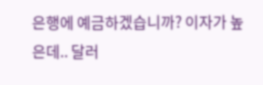은행에 예금하겠습니까? 이자가 높은데.. 달러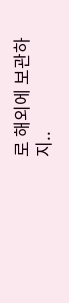로 해외에 보관하지..